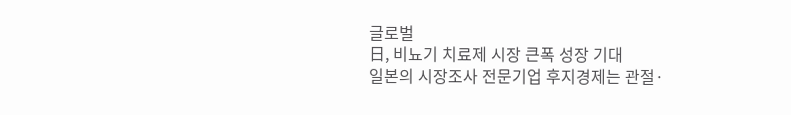글로벌
日, 비뇨기 치료제 시장 큰폭 성장 기대
일본의 시장조사 전문기업 후지경제는 관절·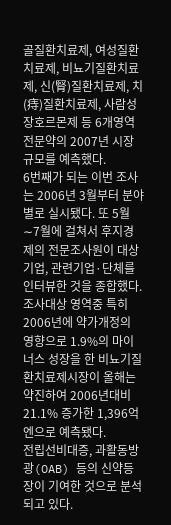골질환치료제, 여성질환치료제, 비뇨기질환치료제, 신(腎)질환치료제, 치(痔)질환치료제, 사람성장호르몬제 등 6개영역 전문약의 2007년 시장규모를 예측했다.
6번째가 되는 이번 조사는 2006년 3월부터 분야별로 실시됐다. 또 5월∼7월에 걸쳐서 후지경제의 전문조사원이 대상기업, 관련기업·단체를 인터뷰한 것을 종합했다.
조사대상 영역중 특히 2006년에 약가개정의 영향으로 1.9%의 마이너스 성장을 한 비뇨기질환치료제시장이 올해는 약진하여 2006년대비 21.1% 증가한 1,396억엔으로 예측됐다.
전립선비대증, 과활동방광(OAB) 등의 신약등장이 기여한 것으로 분석되고 있다.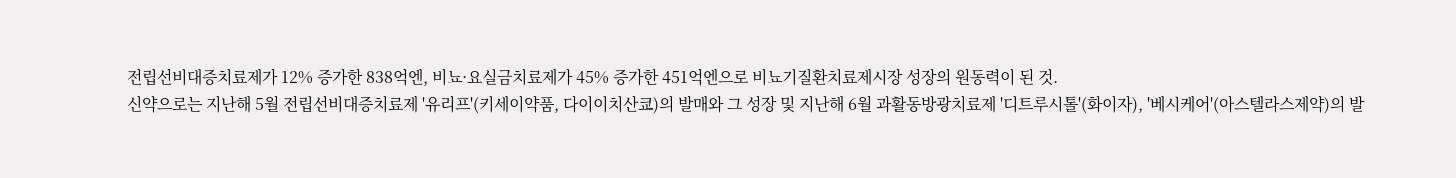전립선비대증치료제가 12% 증가한 838억엔, 비뇨·요실금치료제가 45% 증가한 451억엔으로 비뇨기질환치료제시장 성장의 원동력이 된 것.
신약으로는 지난해 5월 전립선비대증치료제 '유리프'(키세이약품, 다이이치산쿄)의 발매와 그 성장 및 지난해 6월 과활동방광치료제 '디트루시톨'(화이자), '베시케어'(아스텔라스제약)의 발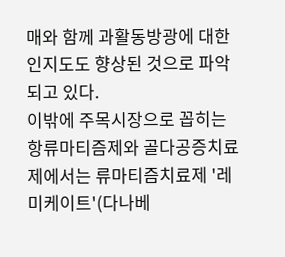매와 함께 과활동방광에 대한 인지도도 향상된 것으로 파악되고 있다.
이밖에 주목시장으로 꼽히는 항류마티즘제와 골다공증치료제에서는 류마티즘치료제 '레미케이트'(다나베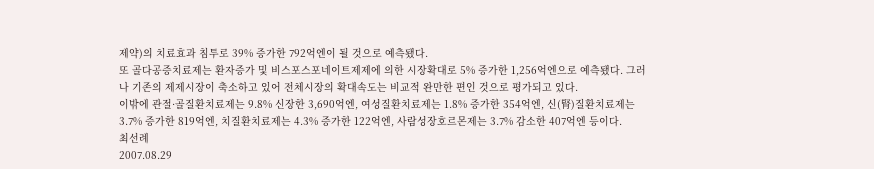제약)의 치료효과 침투로 39% 증가한 792억엔이 될 것으로 예측됐다.
또 골다공증치료제는 환자증가 및 비스포스포네이트제제에 의한 시장확대로 5% 증가한 1,256억엔으로 예측됐다. 그러나 기존의 제제시장이 축소하고 있어 전체시장의 확대속도는 비교적 완만한 편인 것으로 평가되고 있다.
이밖에 관절·골질환치료제는 9.8% 신장한 3,690억엔, 여성질환치료제는 1.8% 증가한 354억엔, 신(腎)질환치료제는 3.7% 증가한 819억엔, 치질환치료제는 4.3% 증가한 122억엔, 사람성장호르몬제는 3.7% 감소한 407억엔 등이다.
최선례
2007.08.29